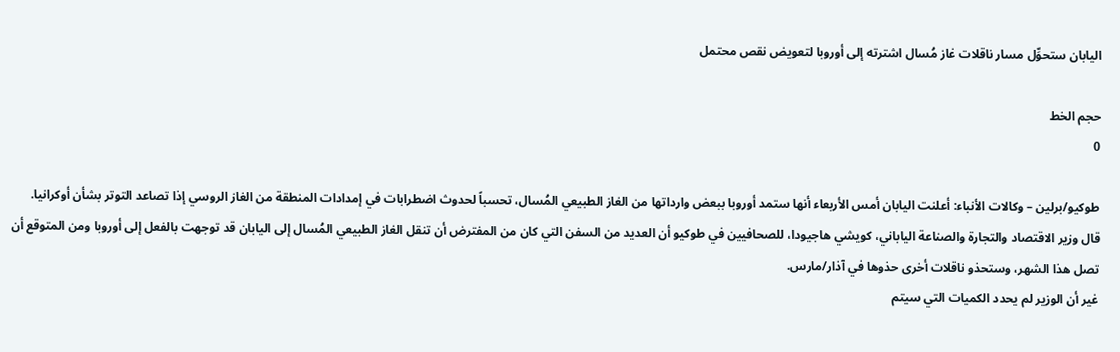اليابان ستحوِّل مسار ناقلات غاز مُسال اشترته إلى أوروبا لتعويض نقص محتمل

حجم الخط
0

طوكيو/برلين – وكالات الأنباء: أعلنت اليابان أمس الأربعاء أنها ستمد أوروبا ببعض وارداتها من الغاز الطبيعي المُسال، تحسباً لحدوث اضطرابات في إمدادات المنطقة من الغاز الروسي إذا تصاعد التوتر بشأن أوكرانيا.
قال وزير الاقتصاد والتجارة والصناعة الياباني، كويشي هاجيودا، للصحافيين في طوكيو أن العديد من السفن التي كان من المفترض أن تنقل الغاز الطبيعي المُسال إلى اليابان قد توجهت بالفعل إلى أوروبا ومن المتوقع أن تصل هذا الشهر، وستحذو ناقلات أخرى حذوها في آذار/مارس.
غير أن الوزير لم يحدد الكميات التي سيتم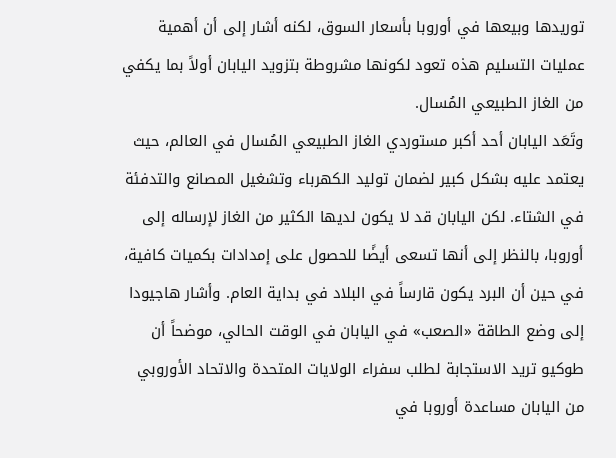توريدها وبيعها في أوروبا بأسعار السوق، لكنه أشار إلى أن أهمية عمليات التسليم هذه تعود لكونها مشروطة بتزويد اليابان أولاً بما يكفي من الغاز الطبيعي المُسال.
وتَعَد اليابان أحد أكبر مستوردي الغاز الطبيعي المُسال في العالم، حيث يعتمد عليه بشكل كبير لضمان توليد الكهرباء وتشغيل المصانع والتدفئة في الشتاء. لكن اليابان قد لا يكون لديها الكثير من الغاز لإرساله إلى أوروبا، بالنظر إلى أنها تسعى أيضًا للحصول على إمدادات بكميات كافية، في حين أن البرد يكون قارساً في البلاد في بداية العام. وأشار هاجيودا إلى وضع الطاقة «الصعب» في اليابان في الوقت الحالي، موضحاً أن طوكيو تريد الاستجابة لطلب سفراء الولايات المتحدة والاتحاد الأوروبي من اليابان مساعدة أوروبا في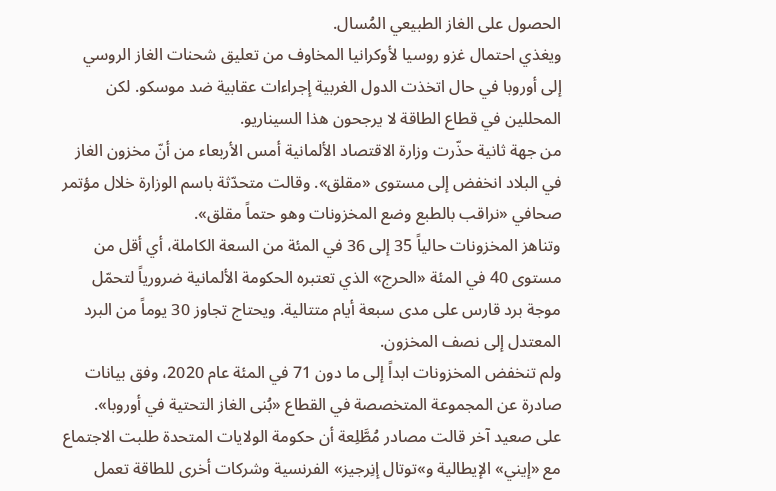الحصول على الغاز الطبيعي المُسال.
ويغذي احتمال غزو روسيا لأوكرانيا المخاوف من تعليق شحنات الغاز الروسي إلى أوروبا في حال اتخذت الدول الغربية إجراءات عقابية ضد موسكو. لكن المحللين في قطاع الطاقة لا يرجحون هذا السيناريو.
من جهة ثانية حذّرت وزارة الاقتصاد الألمانية أمس الأربعاء من أنّ مخزون الغاز في البلاد انخفض إلى مستوى «مقلق». وقالت متحدّثة باسم الوزارة خلال مؤتمر صحافي «نراقب بالطبع وضع المخزونات وهو حتماً مقلق».
وتناهز المخزونات حالياً 35 إلى 36 في المئة من السعة الكاملة، أي أقل من مستوى 40 في المئة «الحرج» الذي تعتبره الحكومة الألمانية ضرورياً لتحمّل موجة برد قارس على مدى سبعة أيام متتالية. ويحتاج تجاوز 30 يوماً من البرد المعتدل إلى نصف المخزون.
ولم تنخفض المخزونات ابداً إلى ما دون 71 في المئة عام 2020، وفق بيانات صادرة عن المجموعة المتخصصة في القطاع «بُنى الغاز التحتية في أوروبا».
على صعيد آخر قالت مصادر مُطَّلِعة أن حكومة الولايات المتحدة طلبت الاجتماع مع «إيني» الإيطالية و»توتال إنِرجيز» الفرنسية وشركات أخرى للطاقة تعمل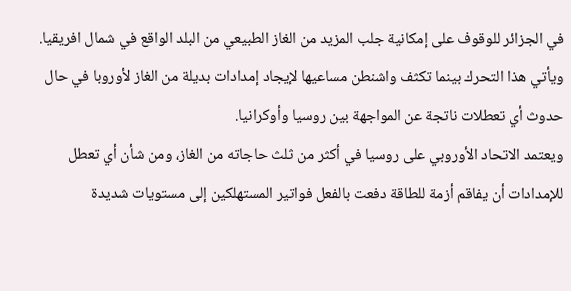في الجزائر للوقوف على إمكانية جلب المزيد من الغاز الطبيعي من البلد الواقع في شمال افريقيا.
ويأتي هذا التحرك بينما تكثف واشنطن مساعيها لإيجاد إمدادات بديلة من الغاز لأوروبا في حال حدوث أي تعطلات ناتجة عن المواجهة بين روسيا وأوكرانيا.
ويعتمد الاتحاد الأوروبي على روسيا في أكثر من ثلث حاجاته من الغاز، ومن شأن أي تعطل للإمدادات أن يفاقم أزمة للطاقة دفعت بالفعل فواتير المستهلكين إلى مستويات شديدة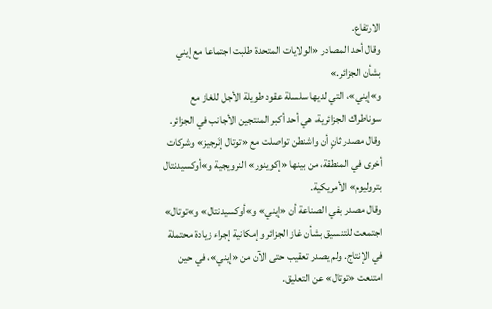الارتفاع.
وقال أحد المصادر «الولايات المتحدة طلبت اجتماعا مع إيني بشأن الجزائر.»
و»إيني»، التي لديها سلسلة عقود طويلة الأجل للغاز مع سوناطراك الجزائرية، هي أحد أكبر المنتجين الأجانب في الجزائر.
وقال مصدر ثانٍ أن واشنطن تواصلت مع «توتال إنَرجيز» وشركات أخرى في المنطقة، من بينها «إكوينور» النرويجية و»أوكسيدنتال بتروليوم» الأمريكية.
وقال مصدر بفي الصناعة أن «إيني» و»أوكسيدنتال» و»توتال» اجتمعت للتنسيق بشأن غاز الجزائر وإمكانية إجراء زيادة محتملة في الإنتاج. ولم يصدر تعقيب حتى الآن من «إيني»، في حين امتنعت «توتال» عن التعليق.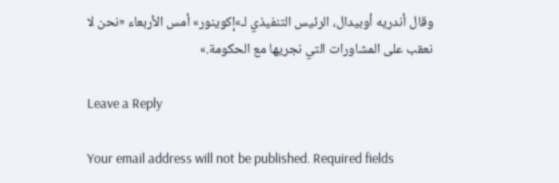وقال أندريه أوبيدال، الرئيس التنفيذي لـ»إكوينور» أمس الأربعاء «نحن لا نعقب على المشاورات التي نجريها مع الحكومة.»

Leave a Reply

Your email address will not be published. Required fields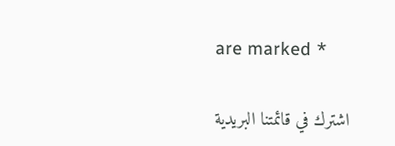are marked *

اشترك في قائمتنا البريدية